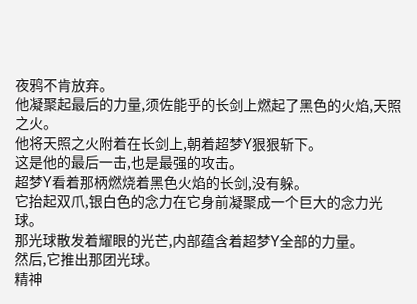夜鸦不肯放弃。
他凝聚起最后的力量,须佐能乎的长剑上燃起了黑色的火焰,天照之火。
他将天照之火附着在长剑上,朝着超梦Y狠狠斩下。
这是他的最后一击,也是最强的攻击。
超梦Y看着那柄燃烧着黑色火焰的长剑,没有躲。
它抬起双爪,银白色的念力在它身前凝聚成一个巨大的念力光球。
那光球散发着耀眼的光芒,内部蕴含着超梦Y全部的力量。
然后,它推出那团光球。
精神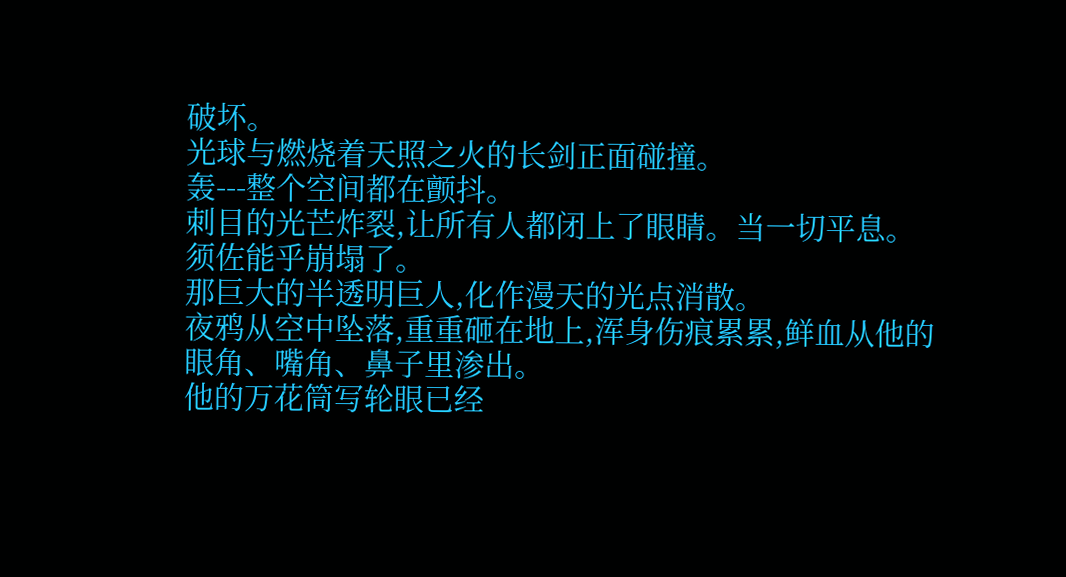破坏。
光球与燃烧着天照之火的长剑正面碰撞。
轰---整个空间都在颤抖。
刺目的光芒炸裂,让所有人都闭上了眼睛。当一切平息。
须佐能乎崩塌了。
那巨大的半透明巨人,化作漫天的光点消散。
夜鸦从空中坠落,重重砸在地上,浑身伤痕累累,鲜血从他的眼角、嘴角、鼻子里渗出。
他的万花筒写轮眼已经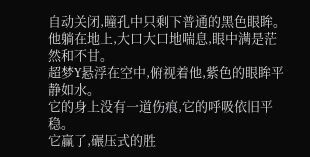自动关闭,瞳孔中只剩下普通的黑色眼眸。
他躺在地上,大口大口地喘息,眼中满是茫然和不甘。
超梦Y悬浮在空中,俯视着他,紫色的眼眸平静如水。
它的身上没有一道伤痕,它的呼吸依旧平稳。
它赢了,碾压式的胜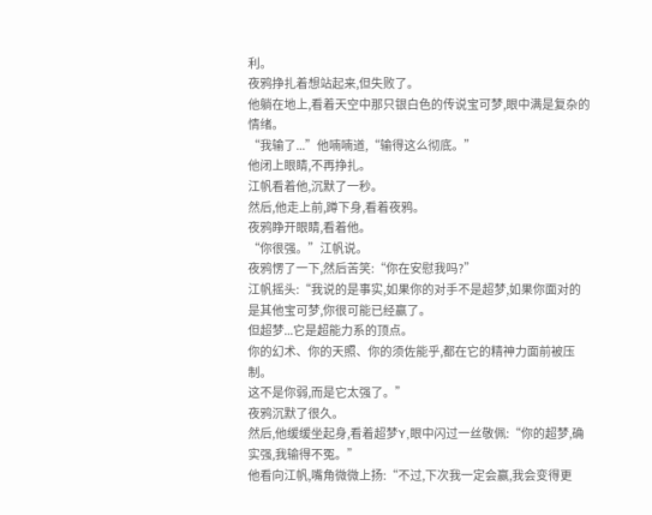利。
夜鸦挣扎着想站起来,但失败了。
他躺在地上,看着天空中那只银白色的传说宝可梦,眼中满是复杂的情绪。
“我输了...”他喃喃道,“输得这么彻底。”
他闭上眼睛,不再挣扎。
江帆看着他,沉默了一秒。
然后,他走上前,蹲下身,看着夜鸦。
夜鸦睁开眼睛,看着他。
“你很强。”江帆说。
夜鸦愣了一下,然后苦笑:“你在安慰我吗?”
江帆摇头:“我说的是事实,如果你的对手不是超梦,如果你面对的是其他宝可梦,你很可能已经赢了。
但超梦...它是超能力系的顶点。
你的幻术、你的天照、你的须佐能乎,都在它的精神力面前被压制。
这不是你弱,而是它太强了。”
夜鸦沉默了很久。
然后,他缓缓坐起身,看着超梦Y,眼中闪过一丝敬佩:“你的超梦,确实强,我输得不冤。”
他看向江帆,嘴角微微上扬:“不过,下次我一定会赢,我会变得更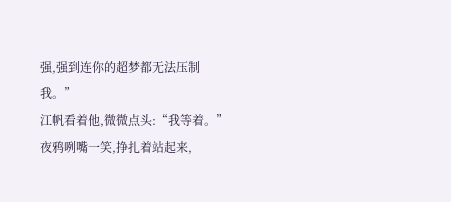强,强到连你的超梦都无法压制我。”
江帆看着他,微微点头:“我等着。”
夜鸦咧嘴一笑,挣扎着站起来,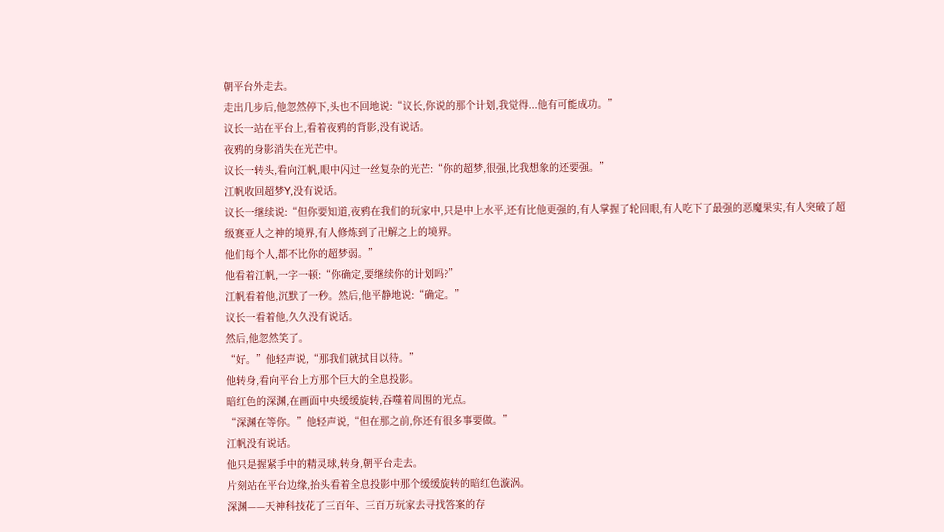朝平台外走去。
走出几步后,他忽然停下,头也不回地说:“议长,你说的那个计划,我觉得...他有可能成功。”
议长一站在平台上,看着夜鸦的背影,没有说话。
夜鸦的身影消失在光芒中。
议长一转头,看向江帆,眼中闪过一丝复杂的光芒:“你的超梦,很强,比我想象的还要强。”
江帆收回超梦Y,没有说话。
议长一继续说:“但你要知道,夜鸦在我们的玩家中,只是中上水平,还有比他更强的,有人掌握了轮回眼,有人吃下了最强的恶魔果实,有人突破了超级赛亚人之神的境界,有人修炼到了卍解之上的境界。
他们每个人,都不比你的超梦弱。”
他看着江帆,一字一顿:“你确定,要继续你的计划吗?”
江帆看着他,沉默了一秒。然后,他平静地说:“确定。”
议长一看着他,久久没有说话。
然后,他忽然笑了。
“好。”他轻声说,“那我们就拭目以待。”
他转身,看向平台上方那个巨大的全息投影。
暗红色的深渊,在画面中央缓缓旋转,吞噬着周围的光点。
“深渊在等你。”他轻声说,“但在那之前,你还有很多事要做。”
江帆没有说话。
他只是握紧手中的精灵球,转身,朝平台走去。
片刻站在平台边缘,抬头看着全息投影中那个缓缓旋转的暗红色漩涡。
深渊——天神科技花了三百年、三百万玩家去寻找答案的存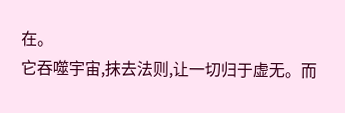在。
它吞噬宇宙,抹去法则,让一切归于虚无。而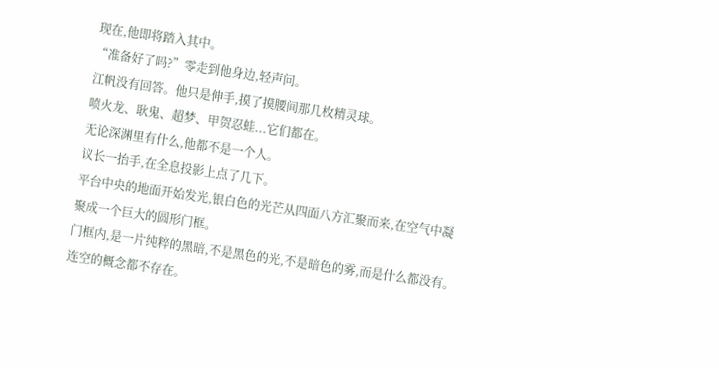现在,他即将踏入其中。
“准备好了吗?”零走到他身边,轻声问。
江帆没有回答。他只是伸手,摸了摸腰间那几枚精灵球。
喷火龙、耿鬼、超梦、甲贺忍蛙...它们都在。
无论深渊里有什么,他都不是一个人。
议长一抬手,在全息投影上点了几下。
平台中央的地面开始发光,银白色的光芒从四面八方汇聚而来,在空气中凝聚成一个巨大的圆形门框。
门框内,是一片纯粹的黑暗,不是黑色的光,不是暗色的雾,而是什么都没有。
连空的概念都不存在。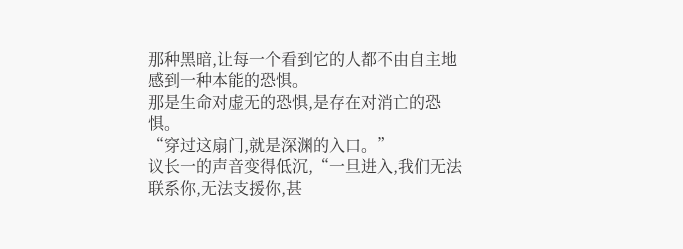那种黑暗,让每一个看到它的人都不由自主地感到一种本能的恐惧。
那是生命对虚无的恐惧,是存在对消亡的恐惧。
“穿过这扇门,就是深渊的入口。”
议长一的声音变得低沉,“一旦进入,我们无法联系你,无法支援你,甚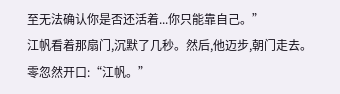至无法确认你是否还活着...你只能靠自己。”
江帆看着那扇门,沉默了几秒。然后,他迈步,朝门走去。
零忽然开口:“江帆。”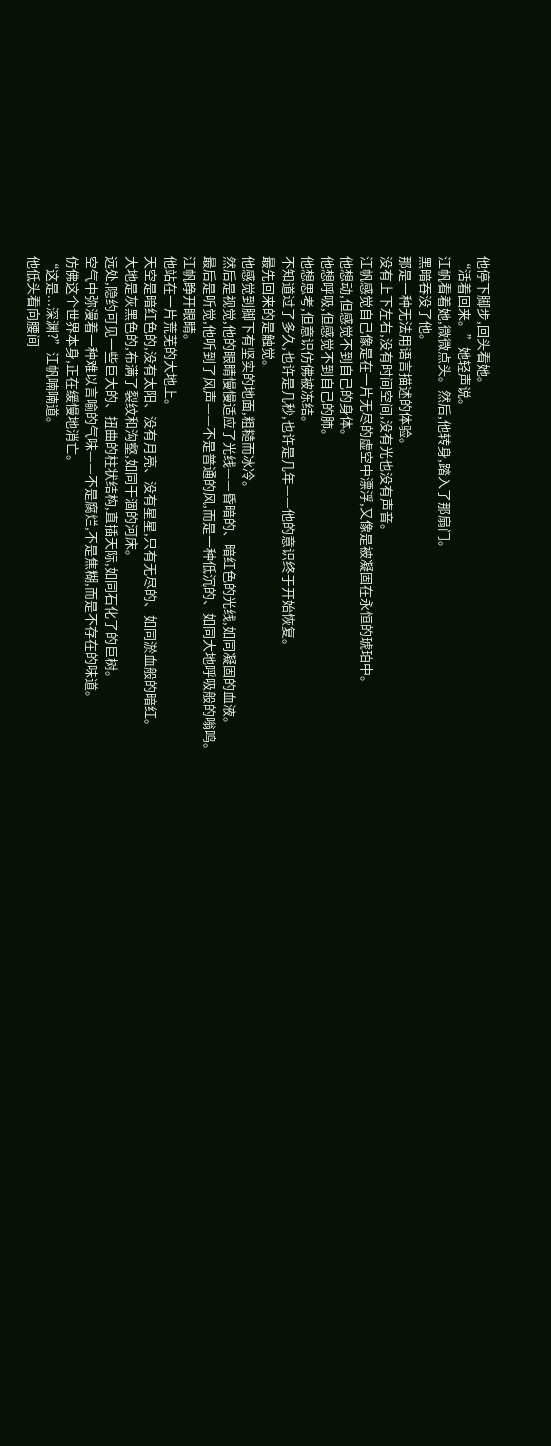他停下脚步,回头看她。
“活着回来。”她轻声说。
江帆看着她,微微点头。然后,他转身,踏入了那扇门。
黑暗吞没了他。
那是一种无法用语言描述的体验。
没有上下左右,没有时间空间,没有光也没有声音。
江帆感觉自己像是在一片无尽的虚空中漂浮,又像是被凝固在永恒的琥珀中。
他想动,但感觉不到自己的身体。
他想呼吸,但感觉不到自己的肺。
他想思考,但意识仿佛被冻结。
不知道过了多久,也许是几秒,也许是几年——他的意识终于开始恢复。
最先回来的是触觉。
他感觉到脚下有坚实的地面,粗糙而冰冷。
然后是视觉,他的眼睛慢慢适应了光线——昏暗的、暗红色的光线,如同凝固的血液。
最后是听觉,他听到了风声——不是普通的风,而是一种低沉的、如同大地呼吸般的嗡鸣。
江帆睁开眼睛。
他站在一片荒芜的大地上。
天空是暗红色的,没有太阳、没有月亮、没有星星,只有无尽的、如同淤血般的暗红。
大地是灰黑色的,布满了裂纹和沟壑,如同干涸的河床。
远处,隐约可见一些巨大的、扭曲的柱状结构,直插天际,如同石化了的巨树。
空气中弥漫着一种难以言喻的气味——不是腐烂,不是焦糊,而是不存在的味道。
仿佛这个世界本身,正在缓慢地消亡。
“这是...深渊?”江帆喃喃道。
他低头看向腰间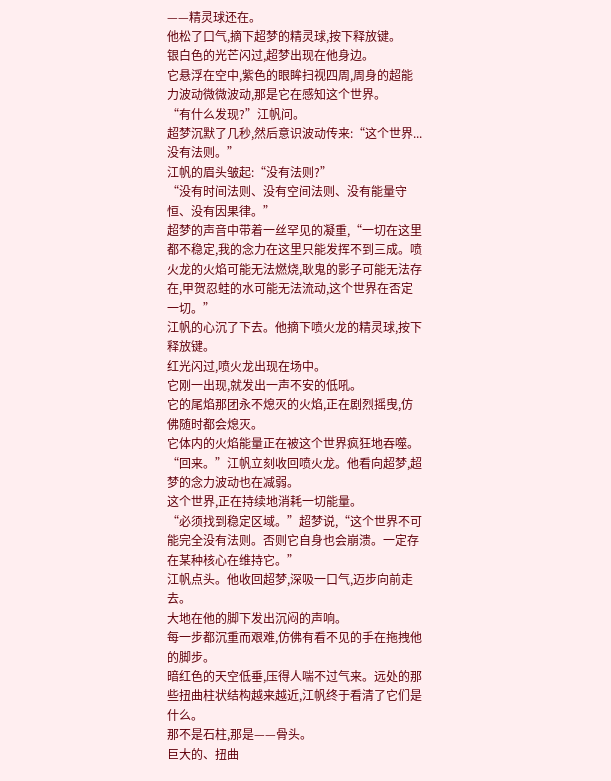——精灵球还在。
他松了口气,摘下超梦的精灵球,按下释放键。
银白色的光芒闪过,超梦出现在他身边。
它悬浮在空中,紫色的眼眸扫视四周,周身的超能力波动微微波动,那是它在感知这个世界。
“有什么发现?”江帆问。
超梦沉默了几秒,然后意识波动传来:“这个世界...没有法则。”
江帆的眉头皱起:“没有法则?”
“没有时间法则、没有空间法则、没有能量守恒、没有因果律。”
超梦的声音中带着一丝罕见的凝重,“一切在这里都不稳定,我的念力在这里只能发挥不到三成。喷火龙的火焰可能无法燃烧,耿鬼的影子可能无法存在,甲贺忍蛙的水可能无法流动,这个世界在否定一切。”
江帆的心沉了下去。他摘下喷火龙的精灵球,按下释放键。
红光闪过,喷火龙出现在场中。
它刚一出现,就发出一声不安的低吼。
它的尾焰那团永不熄灭的火焰,正在剧烈摇曳,仿佛随时都会熄灭。
它体内的火焰能量正在被这个世界疯狂地吞噬。
“回来。”江帆立刻收回喷火龙。他看向超梦,超梦的念力波动也在减弱。
这个世界,正在持续地消耗一切能量。
“必须找到稳定区域。”超梦说,“这个世界不可能完全没有法则。否则它自身也会崩溃。一定存在某种核心在维持它。”
江帆点头。他收回超梦,深吸一口气,迈步向前走去。
大地在他的脚下发出沉闷的声响。
每一步都沉重而艰难,仿佛有看不见的手在拖拽他的脚步。
暗红色的天空低垂,压得人喘不过气来。远处的那些扭曲柱状结构越来越近,江帆终于看清了它们是什么。
那不是石柱,那是——骨头。
巨大的、扭曲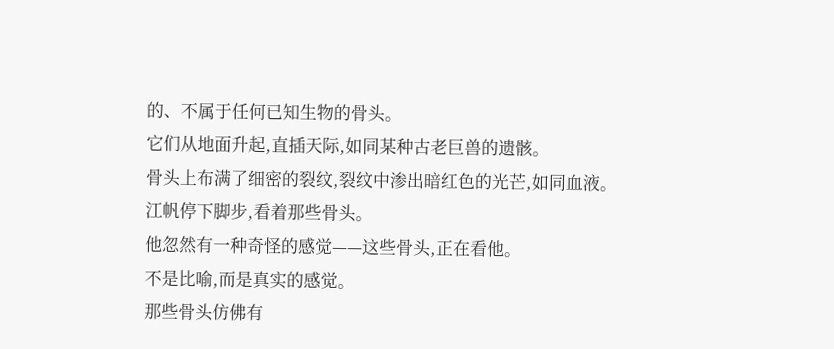的、不属于任何已知生物的骨头。
它们从地面升起,直插天际,如同某种古老巨兽的遗骸。
骨头上布满了细密的裂纹,裂纹中渗出暗红色的光芒,如同血液。
江帆停下脚步,看着那些骨头。
他忽然有一种奇怪的感觉——这些骨头,正在看他。
不是比喻,而是真实的感觉。
那些骨头仿佛有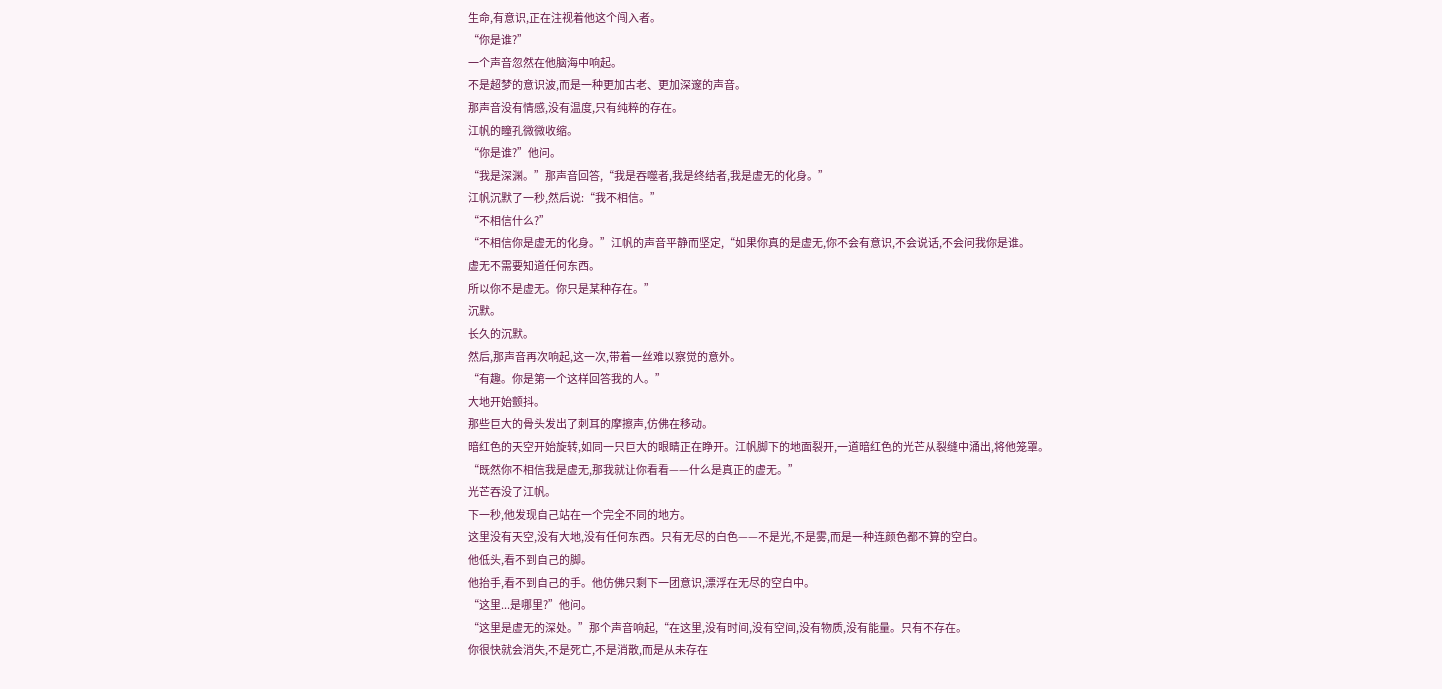生命,有意识,正在注视着他这个闯入者。
“你是谁?”
一个声音忽然在他脑海中响起。
不是超梦的意识波,而是一种更加古老、更加深邃的声音。
那声音没有情感,没有温度,只有纯粹的存在。
江帆的瞳孔微微收缩。
“你是谁?”他问。
“我是深渊。”那声音回答,“我是吞噬者,我是终结者,我是虚无的化身。”
江帆沉默了一秒,然后说:“我不相信。”
“不相信什么?”
“不相信你是虚无的化身。”江帆的声音平静而坚定,“如果你真的是虚无,你不会有意识,不会说话,不会问我你是谁。
虚无不需要知道任何东西。
所以你不是虚无。你只是某种存在。”
沉默。
长久的沉默。
然后,那声音再次响起,这一次,带着一丝难以察觉的意外。
“有趣。你是第一个这样回答我的人。”
大地开始颤抖。
那些巨大的骨头发出了刺耳的摩擦声,仿佛在移动。
暗红色的天空开始旋转,如同一只巨大的眼睛正在睁开。江帆脚下的地面裂开,一道暗红色的光芒从裂缝中涌出,将他笼罩。
“既然你不相信我是虚无,那我就让你看看——什么是真正的虚无。”
光芒吞没了江帆。
下一秒,他发现自己站在一个完全不同的地方。
这里没有天空,没有大地,没有任何东西。只有无尽的白色——不是光,不是雾,而是一种连颜色都不算的空白。
他低头,看不到自己的脚。
他抬手,看不到自己的手。他仿佛只剩下一团意识,漂浮在无尽的空白中。
“这里...是哪里?”他问。
“这里是虚无的深处。”那个声音响起,“在这里,没有时间,没有空间,没有物质,没有能量。只有不存在。
你很快就会消失,不是死亡,不是消散,而是从未存在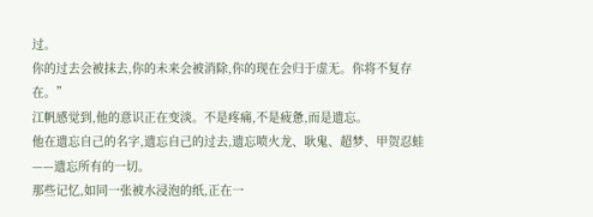过。
你的过去会被抹去,你的未来会被消除,你的现在会归于虚无。你将不复存在。”
江帆感觉到,他的意识正在变淡。不是疼痛,不是疲惫,而是遗忘。
他在遗忘自己的名字,遗忘自己的过去,遗忘喷火龙、耿鬼、超梦、甲贺忍蛙——遗忘所有的一切。
那些记忆,如同一张被水浸泡的纸,正在一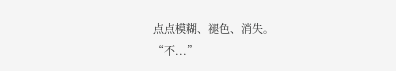点点模糊、褪色、消失。
“不...”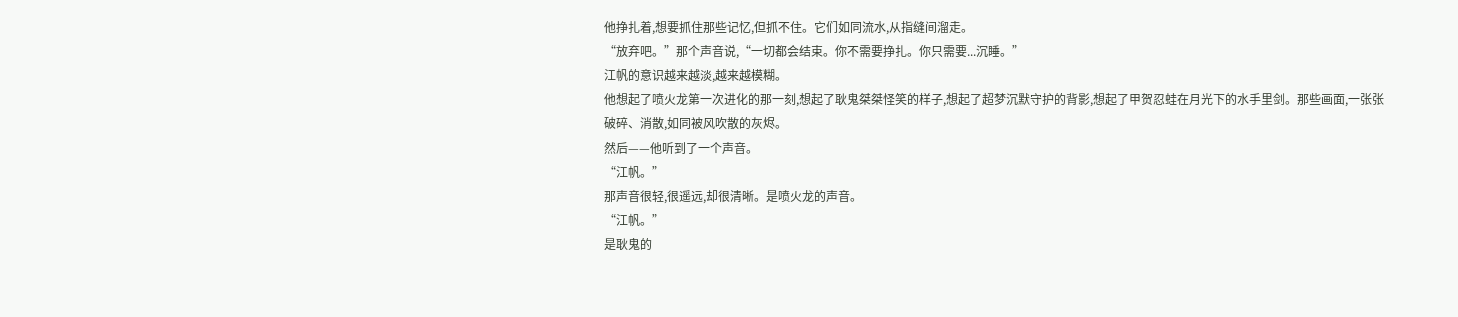他挣扎着,想要抓住那些记忆,但抓不住。它们如同流水,从指缝间溜走。
“放弃吧。”那个声音说,“一切都会结束。你不需要挣扎。你只需要...沉睡。”
江帆的意识越来越淡,越来越模糊。
他想起了喷火龙第一次进化的那一刻,想起了耿鬼桀桀怪笑的样子,想起了超梦沉默守护的背影,想起了甲贺忍蛙在月光下的水手里剑。那些画面,一张张破碎、消散,如同被风吹散的灰烬。
然后——他听到了一个声音。
“江帆。”
那声音很轻,很遥远,却很清晰。是喷火龙的声音。
“江帆。”
是耿鬼的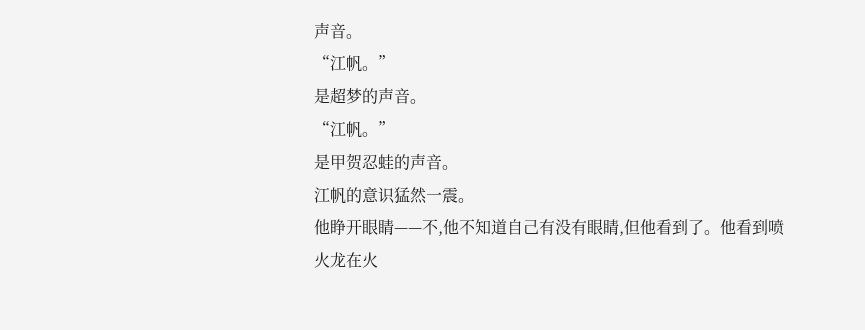声音。
“江帆。”
是超梦的声音。
“江帆。”
是甲贺忍蛙的声音。
江帆的意识猛然一震。
他睁开眼睛——不,他不知道自己有没有眼睛,但他看到了。他看到喷火龙在火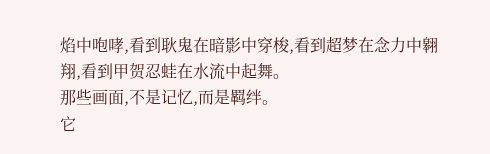焰中咆哮,看到耿鬼在暗影中穿梭,看到超梦在念力中翱翔,看到甲贺忍蛙在水流中起舞。
那些画面,不是记忆,而是羁绊。
它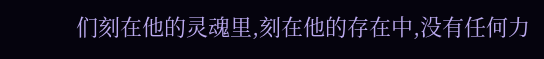们刻在他的灵魂里,刻在他的存在中,没有任何力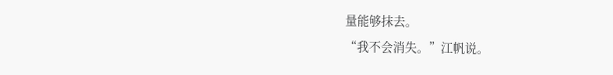量能够抹去。
“我不会消失。”江帆说。